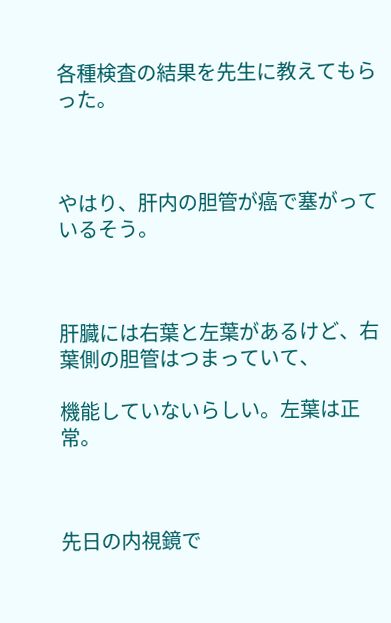各種検査の結果を先生に教えてもらった。



やはり、肝内の胆管が癌で塞がっているそう。



肝臓には右葉と左葉があるけど、右葉側の胆管はつまっていて、

機能していないらしい。左葉は正常。



先日の内視鏡で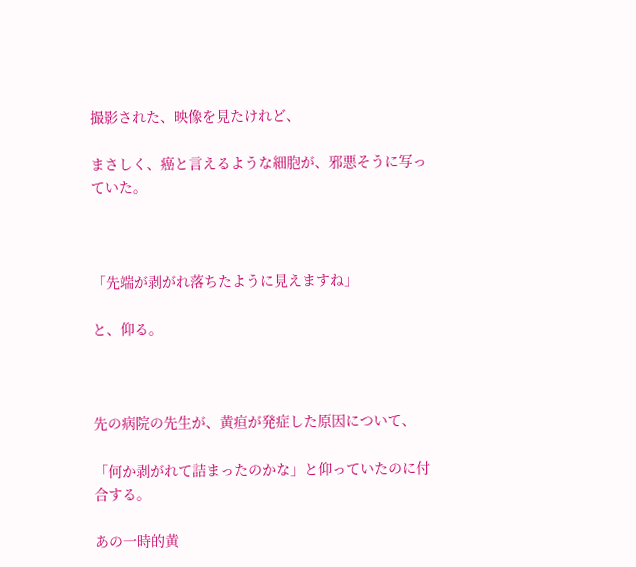撮影された、映像を見たけれど、

まさしく、癌と言えるような細胞が、邪悪そうに写っていた。



「先端が剥がれ落ちたように見えますね」

と、仰る。



先の病院の先生が、黄疸が発症した原因について、

「何か剥がれて詰まったのかな」と仰っていたのに付合する。

あの一時的黄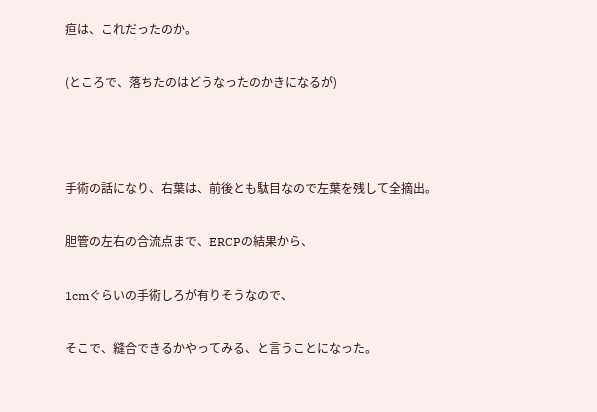疸は、これだったのか。

(ところで、落ちたのはどうなったのかきになるが)



手術の話になり、右葉は、前後とも駄目なので左葉を残して全摘出。

胆管の左右の合流点まで、ERCPの結果から、

1cmぐらいの手術しろが有りそうなので、

そこで、縫合できるかやってみる、と言うことになった。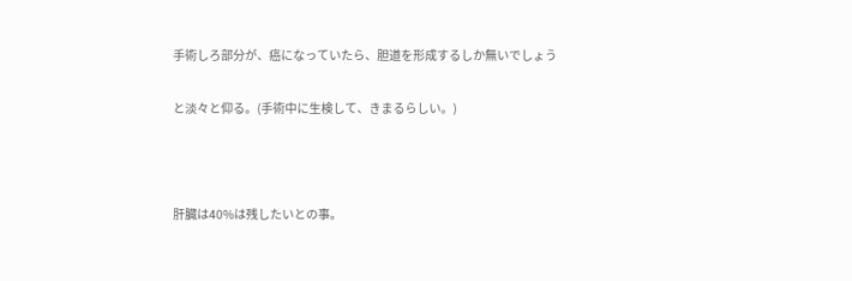手術しろ部分が、癌になっていたら、胆道を形成するしか無いでしょう

と淡々と仰る。(手術中に生検して、きまるらしい。)



肝臓は40%は残したいとの事。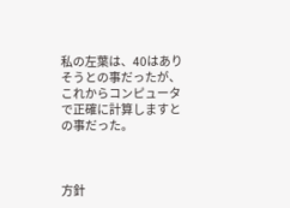私の左葉は、40はありそうとの事だったが、これからコンピュータで正確に計算しますとの事だった。



方針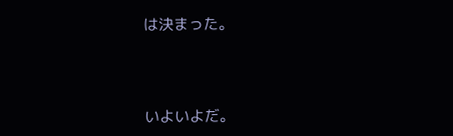は決まった。



いよいよだ。